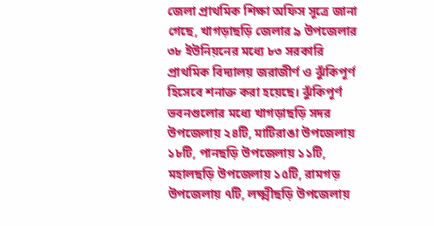জেলা প্রাথমিক শিক্ষা অফিস সূত্রে জানা গেছে, খাগড়াছড়ি জেলার ৯ উপজেলার ৩৮ ইউনিয়নের মধ্যে ৮৩ সরকারি প্রাথমিক বিদ্যালয় জরাজীর্ণ ও ঝুঁকিপূর্ণ হিসেবে শনাক্ত করা হয়েছে। ঝুঁকিপূর্ণ ভবনগুলোর মধ্যে খাগড়াছড়ি সদর উপজেলায় ২৪টি, মাটিরাঙা উপজেলায় ১৮টি, পানছড়ি উপজেলায় ১১টি, মহালছড়ি উপজেলায় ১৫টি, রামগড় উপজেলায় ৭টি, লক্ষ্মীছড়ি উপজেলায়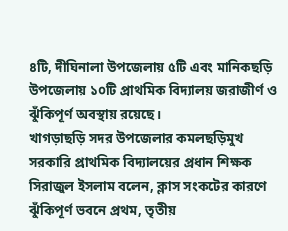৪টি, দীঘিনালা উপজেলায় ৫টি এবং মানিকছড়ি উপজেলায় ১০টি প্রাথমিক বিদ্যালয় জরাজীর্ণ ও ঝুঁকিপূর্ণ অবস্থায় রয়েছে।
খাগড়াছড়ি সদর উপজেলার কমলছড়িমুখ সরকারি প্রাথমিক বিদ্যালয়ের প্রধান শিক্ষক সিরাজুল ইসলাম বলেন, ক্লাস সংকটের কারণে ঝুঁকিপূর্ণ ভবনে প্রথম, তৃতীয়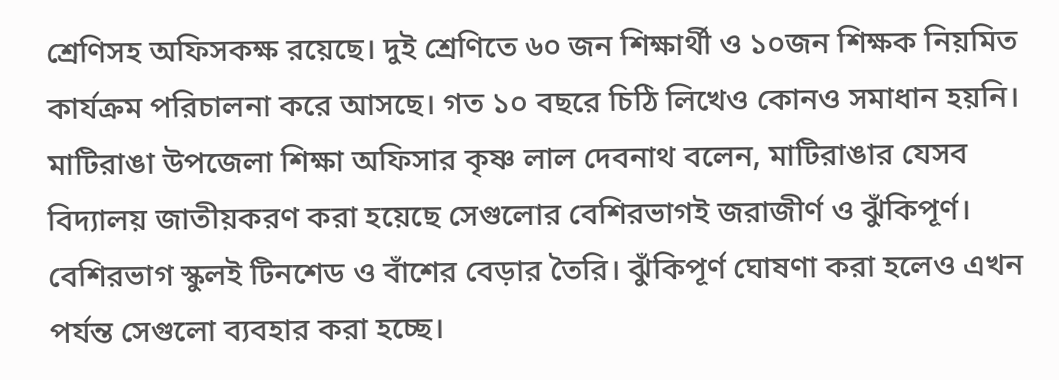শ্রেণিসহ অফিসকক্ষ রয়েছে। দুই শ্রেণিতে ৬০ জন শিক্ষার্থী ও ১০জন শিক্ষক নিয়মিত কার্যক্রম পরিচালনা করে আসছে। গত ১০ বছরে চিঠি লিখেও কোনও সমাধান হয়নি।
মাটিরাঙা উপজেলা শিক্ষা অফিসার কৃষ্ণ লাল দেবনাথ বলেন, মাটিরাঙার যেসব বিদ্যালয় জাতীয়করণ করা হয়েছে সেগুলোর বেশিরভাগই জরাজীর্ণ ও ঝুঁকিপূর্ণ। বেশিরভাগ স্কুলই টিনশেড ও বাঁশের বেড়ার তৈরি। ঝুঁকিপূর্ণ ঘোষণা করা হলেও এখন পর্যন্ত সেগুলো ব্যবহার করা হচ্ছে।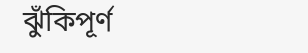ঝুঁকিপূর্ণ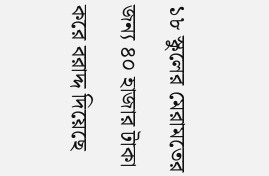১৮ স্কুলের মেরামতের জন্য ৪০ হাজার টাকা করে বরাদ্দ দিয়েছে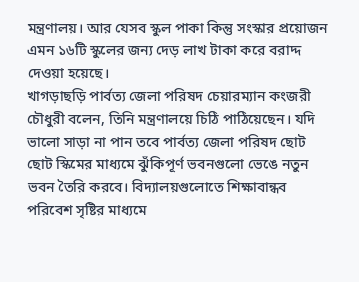মন্ত্রণালয়। আর যেসব স্কুল পাকা কিন্তু সংস্কার প্রয়োজন এমন ১৬টি স্কুলের জন্য দেড় লাখ টাকা করে বরাদ্দ দেওয়া হয়েছে।
খাগড়াছড়ি পার্বত্য জেলা পরিষদ চেয়ারম্যান কংজরী চৌধুরী বলেন, তিনি মন্ত্রণালয়ে চিঠি পাঠিয়েছেন। যদি ভালো সাড়া না পান তবে পার্বত্য জেলা পরিষদ ছোট ছোট স্কিমের মাধ্যমে ঝুঁকিপূর্ণ ভবনগুলো ভেঙে নতুন ভবন তৈরি করবে। বিদ্যালয়গুলোতে শিক্ষাবান্ধব পরিবেশ সৃষ্টির মাধ্যমে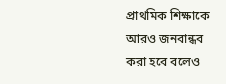প্রাথমিক শিক্ষাকে আরও জনবান্ধব করা হবে বলেও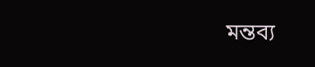মন্তব্য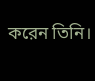করেন তিনি।